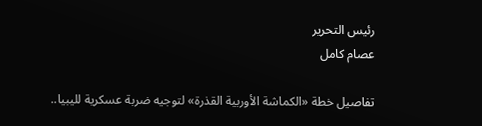رئيس التحرير
عصام كامل

تفاصيل خطة «الكماشة الأوربية القذرة» لتوجيه ضربة عسكرية لليبيا..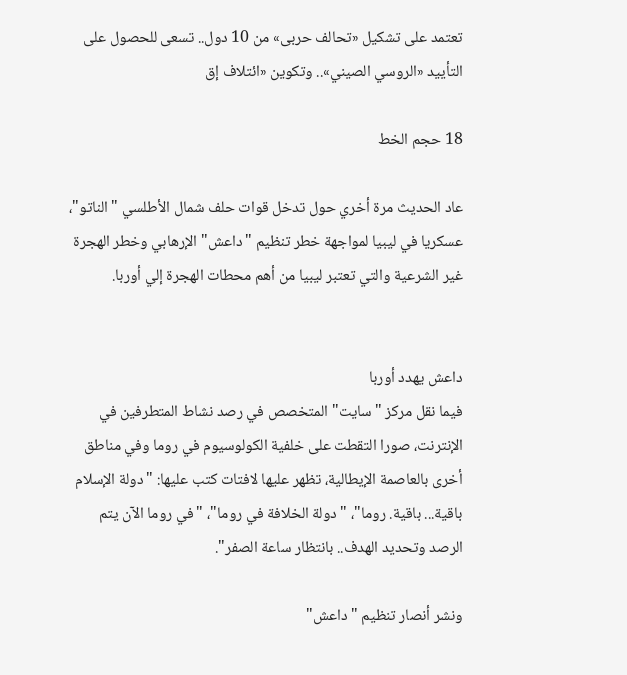تعتمد على تشكيل «تحالف حربى» من 10 دول.. تسعى للحصول على التأييد «الروسي الصيني».. وتكوين «ائتلاف إق

18 حجم الخط

عاد الحديث مرة أخري حول تدخل قوات حلف شمال الأطلسي "الناتو"، عسكريا في ليبيا لمواجهة خطر تنظيم "داعش" الإرهابي وخطر الهجرة غير الشرعية والتي تعتبر ليبيا من أهم محطات الهجرة إلي أوربا.


داعش يهدد أوربا
فيما نقل مركز "سايت" المتخصص في رصد نشاط المتطرفين في الإنترنت، صورا التقطت على خلفية الكولوسيوم في روما وفي مناطق أخرى بالعاصمة الإيطالية، تظهر عليها لافتات كتب عليها: "دولة الإسلام باقية... باقية. روما"، "دولة الخلافة في روما"، "في روما الآن يتم الرصد وتحديد الهدف.. بانتظار ساعة الصفر".

ونشر أنصار تنظيم "داعش"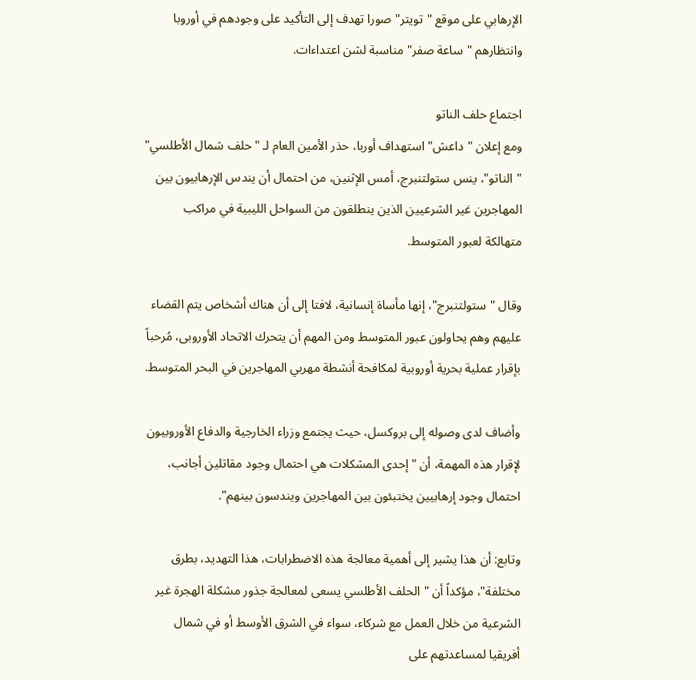الإرهابي على موقع "تويتر" صورا تهدف إلى التأكيد على وجودهم في أوروبا وانتظارهم "ساعة صفر" مناسبة لشن اعتداءات.

اجتماع حلف الناتو
ومع إعلان "داعش" استهداف أوربا، حذر الأمين العام لـ "حلف شمال الأطلسي" "الناتو"، ينس ستولتنبرج، أمس الإثنين، من احتمال أن يندس الإرهابيون بين المهاجرين غير الشرعيين الذين ينطلقون من السواحل الليبية في مراكب متهالكة لعبور المتوسط.

وقال "ستولتنبرج"، إنها مأساة إنسانية، لافتا إلى أن هناك أشخاص يتم القضاء عليهم وهم يحاولون عبور المتوسط ومن المهم أن يتحرك الاتحاد الأوروبى، مُرحباً بإقرار عملية بحرية أوروبية لمكافحة أنشطة مهربي المهاجرين في البحر المتوسط.

وأضاف لدى وصوله إلى بروكسل، حيث يجتمع وزراء الخارجية والدفاع الأوروبيون لإقرار هذه المهمة، أن "إحدى المشكلات هي احتمال وجود مقاتلين أجانب، احتمال وجود إرهابيين يختبئون بين المهاجرين ويندسون بينهم".

وتابع: أن هذا يشير إلى أهمية معالجة هذه الاضطرابات، هذا التهديد، بطرق مختلفة"، مؤكداً أن "الحلف الأطلسي يسعى لمعالجة جذور مشكلة الهجرة غير الشرعية من خلال العمل مع شركاء، سواء في الشرق الأوسط أو في شمال أفريقيا لمساعدتهم على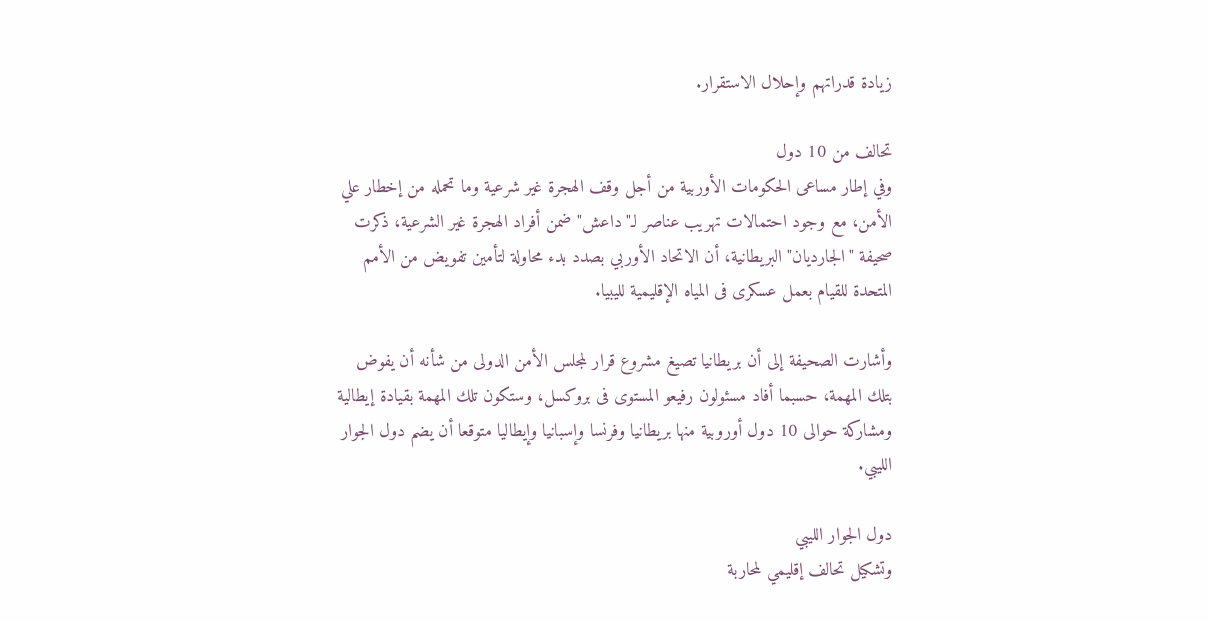زيادة قدراتهم وإحلال الاستقرار.

تحالف من 10 دول
وفي إطار مساعى الحكومات الأوربية من أجل وقف الهجرة غير شرعية وما تحمله من إخطار علي الأمن، مع وجود احتمالات تهريب عناصر لـ"داعش" ضمن أفراد الهجرة غير الشرعية، ذكرت صحيفة "الجارديان" البريطانية، أن الاتحاد الأوربي بصدد بدء محاولة لتأمين تفويض من الأمم المتحدة للقيام بعمل عسكرى فى المياه الإقليمية لليبيا.

وأشارت الصحيفة إلى أن بريطانيا تصيغ مشروع قرار لمجلس الأمن الدولى من شأنه أن يفوض بتلك المهمة، حسبما أفاد مسئولون رفيعو المستوى فى بروكسل، وستكون تلك المهمة بقيادة إيطالية ومشاركة حوالى 10 دول أوروبية منها بريطانيا وفرنسا وإسبانيا وإيطاليا متوقعا أن يضم دول الجوار الليبي.

دول الجوار الليبي
وتشكيل تحالف إقليمي لمحاربة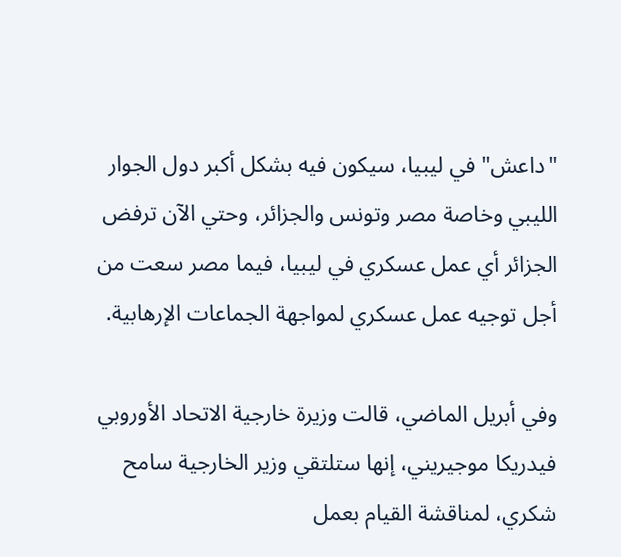"داعش" في ليبيا، سيكون فيه بشكل أكبر دول الجوار الليبي وخاصة مصر وتونس والجزائر، وحتي الآن ترفض الجزائر أي عمل عسكري في ليبيا، فيما مصر سعت من أجل توجيه عمل عسكري لمواجهة الجماعات الإرهابية.

وفي أبريل الماضي، قالت وزيرة خارجية الاتحاد الأوروبي فيدريكا موجيريني، إنها ستلتقي وزير الخارجية سامح شكري، لمناقشة القيام بعمل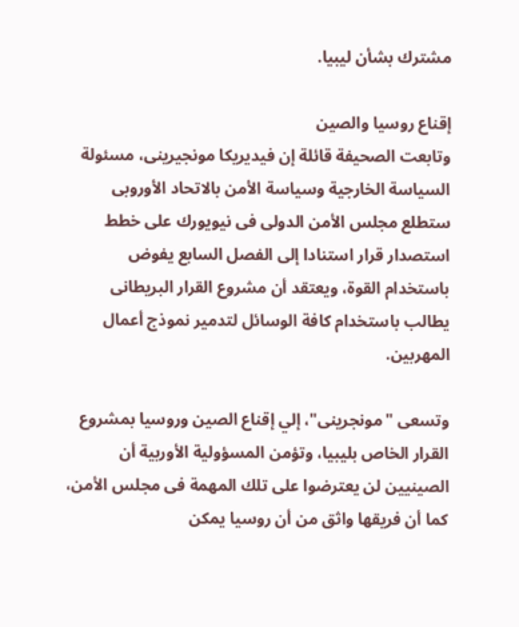مشترك بشأن ليبيا.

إقناع روسيا والصين
وتابعت الصحيفة قائلة إن فيديريكا مونجيرينى، مسئولة السياسة الخارجية وسياسة الأمن بالاتحاد الأوروبى ستطلع مجلس الأمن الدولى فى نيويورك على خطط استصدار قرار استنادا إلى الفصل السابع يفوض باستخدام القوة، ويعتقد أن مشروع القرار البريطانى يطالب باستخدام كافة الوسائل لتدمير نموذج أعمال المهربين.

وتسعى "مونجرينى"، إلي إقناع الصين وروسيا بمشروع القرار الخاص بليبيا، وتؤمن المسؤولية الأوربية أن الصينيين لن يعترضوا على تلك المهمة فى مجلس الأمن، كما أن فريقها واثق من أن روسيا يمكن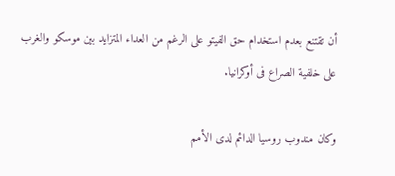أن تقتنع بعدم استخدام حق الفيتو على الرغم من العداء المتزايد بين موسكو والغرب على خلفية الصراع فى أوكرانيا.

وكان مندوب روسيا الدائم لدى الأمم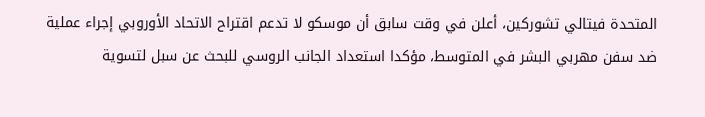المتحدة فيتالي تشوركين، أعلن في وقت سابق أن موسكو لا تدعم اقتراح الاتحاد الأوروبي إجراء عملية ضد سفن مهربي البشر في المتوسط، مؤكدا استعداد الجانب الروسي للبحث عن سبل لتسوية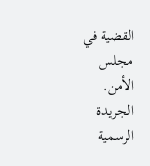القضية في مجلس الأمن.
الجريدة الرسمية